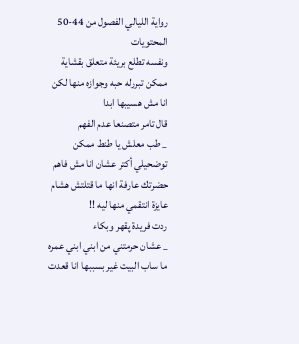رواية الليالي الفصول من 44-50
المحتويات
ونفسه تطلع بريئة متعلق بقشاية ممكن تبررله حبه وجوازه منها لكن انا مش هسيبها ابدا
قال تامر متصنعا عدم الفهم
_ طب معلش يا طنط ممكن توضحيلي أكتر عشان انا مش فاهم حضرتك عارفة انها ما قتلتش هشام عايزة انتقمي منها ليه !!
ردت فريدة پقهر وبكاء
_ عشان حرمتني من ابني ابني عمره ما ساب البيت غير بسببها انا قعدت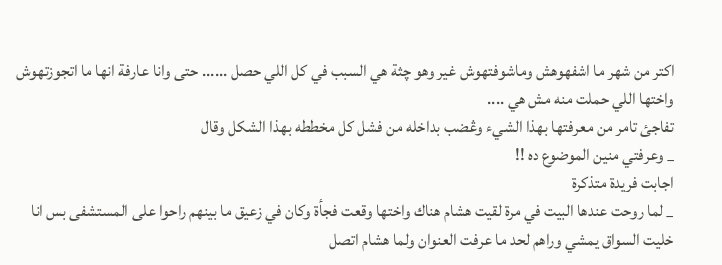اكتر من شهر ما اشفهوهش وماشوفتهوش غير وهو چثة هي السبب في كل اللي حصل ...... حتى وانا عارفة انها ما اتجوزتهوش واختها اللي حملت منه مش هي ....
تفاجئ تامر من معرفتها بهذا الشيء وڠضب بداخله من فشل كل مخططه بهذا الشكل وقال
_ وعرفتي منين الموضوع ده !!
اجابت فريدة متذكرة
_ لما روحت عندها البيت في مرة لقيت هشام هناك واختها وقعت فجأة وكان في زعيق ما بينهم راحوا على المستشفى بس انا خليت السواق يمشي وراهم لحد ما عرفت العنوان ولما هشام اتصل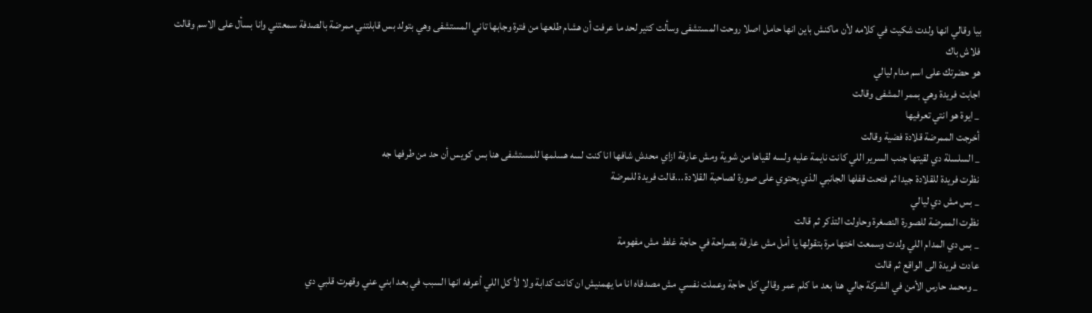بيا وقالي انها ولدت شكيت في كلامه لأن ماكنش باين انها حامل اصلا روحت المستشفى وسألت كتير لحد ما عرفت أن هشام طلعها من فترة وجابها تاني المستشفى وهي بتولد بس قابلتني ممرضة بالصدفة سمعتني وانا بسأل على الاسم وقالت
فلاش باك
هو حضرتك على اسم مدام ليالي
اجابت فريدة وهي بممر المشفى وقالت
_ ايوة هو انتي تعرفيها
أخرجت الممرضة قلادة فضية وقالت
_ السلسلة دي لقيتها جنب السرير اللي كانت نايمة عليه ولسه لقياها من شوية ومش عارفة ازاي محدش شافها انا كنت لسه هسلمها للمستشفى هنا بس كويس أن حد من طرفها جه
نظرت فريدة للقلادة جيدا ثم فتحت قفلها الجانبي الذي يحتوي على صورة لصاحبة القلادة ...قالت فريدة للمرضة
_ بس مش دي ليالي
نظرت الممرضة للصورة النصغرة وحاولت التذكر ثم قالت
_ بس دي المدام اللي ولدت وسمعت اختها مرة بتقولها يا أمل مش عارفة بصراحة في حاجة غلط مش مفهومة
عادت فريدة الى الواقع ثم قالت
_ ومحمد حارس الأمن في الشركة جالي هنا بعد ما كلم عمر وقالي كل حاجة وعملت نفسي مش مصدقاه انا ما يهمنيش ان كانت كدابة ولا لأ كل اللي أعرفه انها السبب في بعد ابني عني وقهرت قلبي دي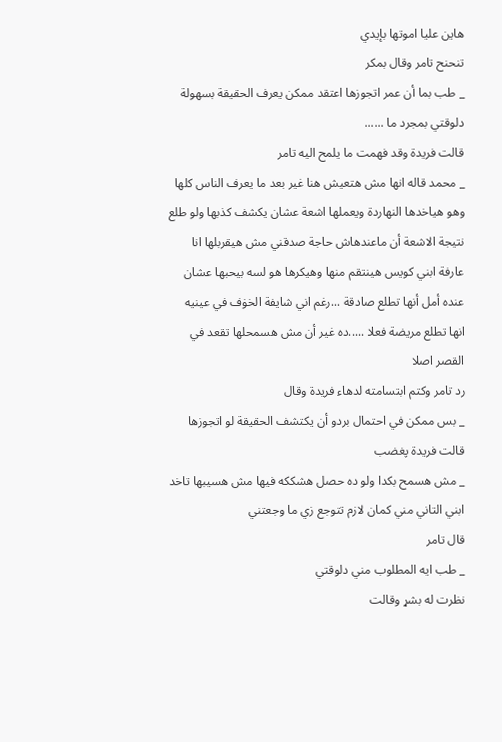هاين عليا اموتها بإيدي
تنحنح تامر وقال بمكر
_ طب بما أن عمر اتجوزها اعتقد ممكن يعرف الحقيقة بسهولة دلوقتي بمجرد ما ......
قالت فريدة وقد فهمت ما يلمح اليه تامر
_ محمد قاله انها مش هتعيش هنا غير بعد ما يعرف الناس كلها وهو هياخدها النهاردة ويعملها اشعة عشان يكشف كذبها ولو طلع نتيجة الاشعة أن ماعندهاش حاجة صدقني مش هيقربلها انا عارفة ابني كويس هينتقم منها وهيكرها هو لسه بيحبها عشان عنده أمل أنها تطلع صادقة ...رغم اني شايفة الخۏف في عينيه انها تطلع مريضة فعلا .....ده غير أن مش هسمحلها تقعد في القصر اصلا
رد تامر وكتم ابتسامته لدهاء فريدة وقال
_ بس ممكن في احتمال بردو أن يكتشف الحقيقة لو اتجوزها
قالت فريدة پغضب
_ مش هسمح بكدا ولو ده حصل هشككه فيها مش هسيبها تاخد ابني التاني مني كمان لازم تتوجع زي ما وجعتني
قال تامر
_ طب ايه المطلوب مني دلوقتي
نظرت له بشړ وقالت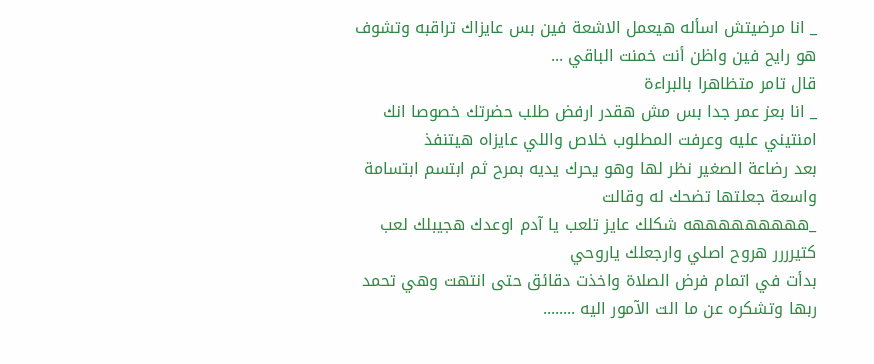_ انا مرضيتش اسأله هيعمل الاشعة فين بس عايزاك تراقبه وتشوف هو رايح فين واظن أنت خمنت الباقي ...
قال تامر متظاهرا بالبراءة
_ انا بعز عمر جدا بس مش هقدر ارفض طلب حضرتك خصوصا انك امنتيني عليه وعرفت المطلوب خلاص واللي عايزاه هيتنفذ
بعد رضاعة الصغير نظر لها وهو يحرك يديه بمرح ثم ابتسم ابتسامة واسعة جعلتها تضحك له وقالت
_هههههههههه شكلك عايز تلعب يا آدم اوعدك هجيبلك لعب كتيرررر هروح اصلي وارجعلك ياروحي
بدأت في اتمام فرض الصلاة واخذت دقائق حتى انتهت وهي تحمد ربها وتشكره عن ما الت الآمور اليه ........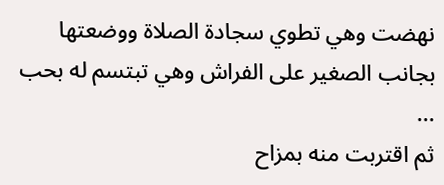نهضت وهي تطوي سجادة الصلاة ووضعتها بجانب الصغير على الفراش وهي تبتسم له بحب ...
ثم اقتربت منه بمزاح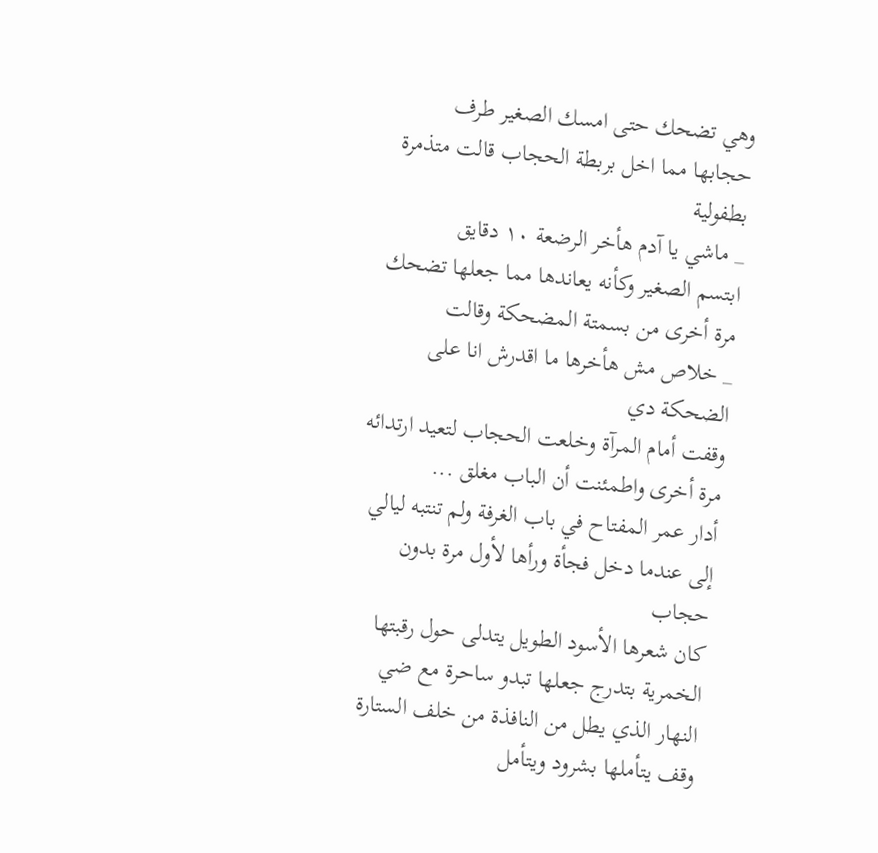وهي تضحك حتى امسك الصغير طرف حجابها مما اخل بربطة الحجاب قالت متذمرة بطفولية
_ ماشي يا آدم هأخر الرضعة ١٠ دقايق
ابتسم الصغير وكأنه يعاندها مما جعلها تضحك مرة أخرى من بسمتة المضحكة وقالت
_ خلاص مش هأخرها ما اقدرش انا على الضحكة دي
وقفت أمام المرآة وخلعت الحجاب لتعيد ارتدائه مرة أخرى واطمئنت أن الباب مغلق ...
أدار عمر المفتاح في باب الغرفة ولم تنتبه ليالي إلى عندما دخل فجأة ورأها لأول مرة بدون حجاب
كان شعرها الأسود الطويل يتدلى حول رقبتها الخمرية بتدرج جعلها تبدو ساحرة مع ضي النهار الذي يطل من النافذة من خلف الستارة وقف يتأملها بشرود ويتأمل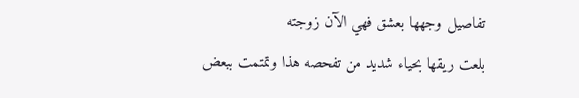تفاصيل وجهها بعشق فهي الآن زوجته
بلعت ريقها بحياء شديد من تفحصه هذا وتمتمت ببعض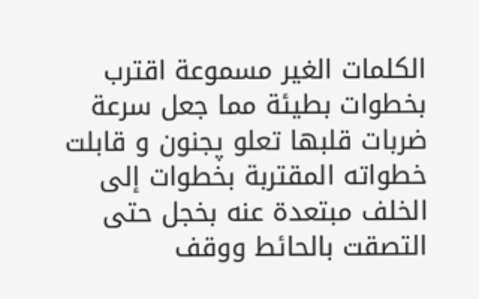الكلمات الغير مسموعة اقترب بخطوات بطيئة مما جعل سرعة ضربات قلبها تعلو پجنون و قابلت خطواته المقتربة بخطوات إلى الخلف مبتعدة عنه بخجل حتى التصقت بالحائط ووقف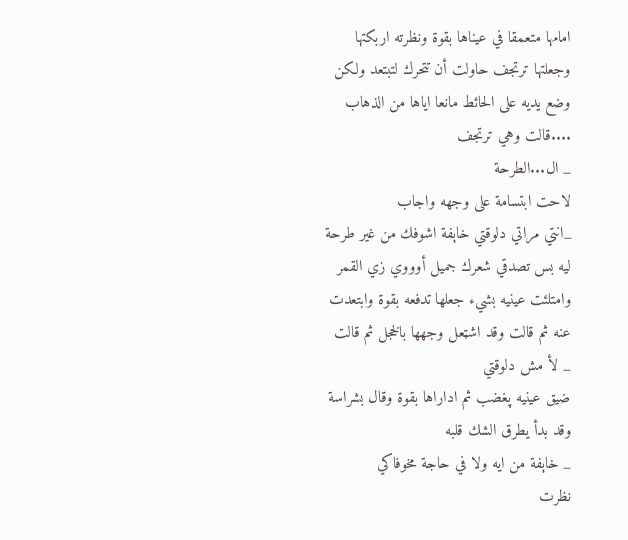امامها متعمقا في عيناها بقوة ونظرته اربكتها وجعلتها ترتجف حاولت أن تتحرك لتبتعد ولكن وضع يديه على الحائط مانعا اياها من الذهاب ....قالت وهي ترتجف
_ ال...الطرحة
لاحت ابتسامة على وجهه واجاب
_انتي مراتي دلوقتي خاېفة اشوفك من غير طرحة ليه بس تصدقي شعرك جميل أوووي زي القمر
وامتلئت عينيه بشيء جعلها تدفعه بقوة وابتعدت عنه ثم قالت وقد اشټعل وجهها بالخجل ثم قالت
_ لأ مش دلوقتي
ضيق عينيه پغضب ثم اداراها بقوة وقال بشراسة وقد بدأ يطرق الشك قلبه
_ خاېفة من ايه ولا في حاجة مخوفاكي
نظرت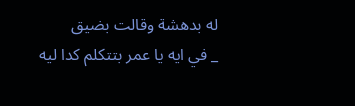له بدهشة وقالت بضيق
_ في ايه يا عمر بتتكلم كدا ليه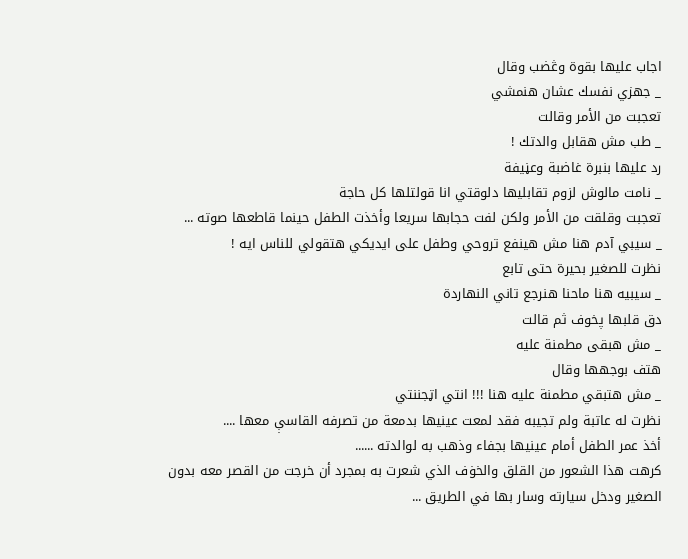اجاب عليها بقوة وڠضب وقال
_ جهزي نفسك عشان هنمشي
تعجبت من الأمر وقالت
_ طب مش هقابل والدتك !
رد عليها بنبرة غاضبة وعڼيفة
_ نامت مالوش لزوم تقابليها دلوقتي انا قولتلها كل حاجة
تعجبت وقلقت من الأمر ولكن لفت حجابها سريعا وأخذت الطفل حينما قاطعها صوته ...
_ سيبي آدم هنا مش هينفع تروحي وطفل على ايديكي هتقولي للناس ايه !
نظرت للصغير بحيرة حتى تابع
_ سيبيه هنا ماحنا هنرجع تاني النهاردة
دق قلبها پخوف ثم قالت
_ مش هبقى مطمنة عليه
هتف بوجهها وقال
_ مش هتبقي مطمنة عليه هنا !!! انتي اټجننتي
نظرت له عاتبة ولم تجيبه فقد لمعت عينيها بدمعة من تصرفه القاسې معها ....
أخذ عمر الطفل أمام عينيها بجفاء وذهب به لوالدته ......
کرهت هذا الشعور من القلق والخۏف الذي شعرت به بمجرد أن خرجت من القصر معه بدون الصغير ودخل سيارته وسار بها في الطريق ...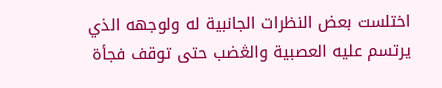اختلست بعض النظرات الجانبية له ولوجهه الذي يرتسم عليه العصبية والڠضب حتى توقف فجأة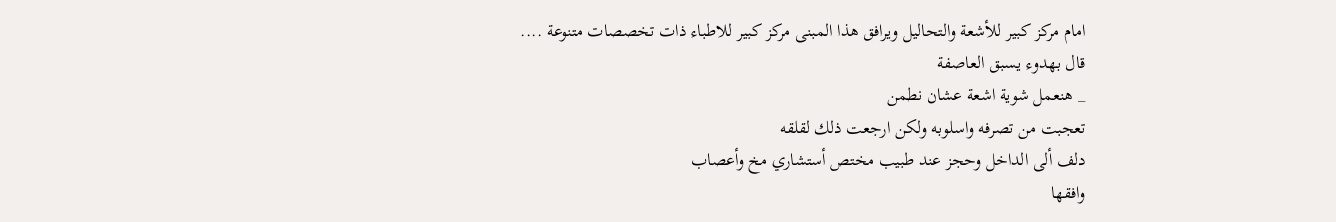امام مركز كبير للأشعة والتحاليل ويرافق هذا المبنى مركز كبير للاطباء ذات تخصصات متنوعة ....
قال بهدوء يسبق العاصفة
_ هنعمل شوية اشعة عشان نطمن
تعجبت من تصرفه واسلوبه ولكن ارجعت ذلك لقلقه
دلف ألى الداخل وحجز عند طبيب مختص أستشاري مخ وأعصاب
وافقها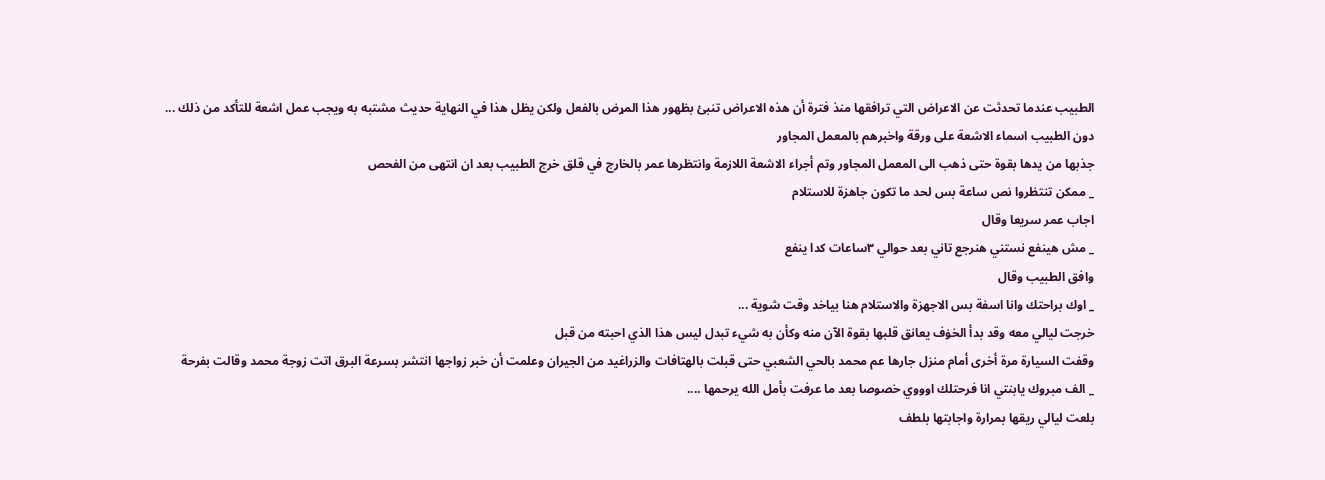الطبيب عندما تحدثت عن الاعراض التي ترافقها منذ فترة أن هذه الاعراض تنبئ بظهور هذا المړض بالفعل ولكن يظل هذا في النهاية حديث مشتبه به ويجب عمل اشعة للتأكد من ذلك ...
دون الطبيب اسماء الاشعة على ورقة واخبرهم بالمعمل المجاور
جذبها من يدها بقوة حتى ذهب الى المعمل المجاور وتم أجراء الاشعة اللازمة وانتظرها عمر بالخارج في قلق خرج الطبيب بعد ان انتهى من الفحص
_ ممكن تنتظروا نص ساعة بس لحد ما تكون جاهزة للاستلام
اجاب عمر سريعا وقال
_ مش هينفع نستني هنرجع تاني بعد حوالي ٣ساعات كدا ينفع
وافق الطبيب وقال
_ اوك براحتك وانا اسفة بس الاجهزة والاستلام هنا بياخد وقت شوية ...
خرجت ليالي معه وقد بدأ الخۏف يعانق قلبها بقوة الآن منه وكأن به شيء تبدل ليس هذا الذي احبته من قبل
وقفت السيارة مرة أخرى أمام منزل جارها عم محمد بالحي الشعبي حتى قبلت بالهتافات والزراغيد من الجيران وعلمت أن خبر زواجها انتشر بسرعة البرق اتت زوجة محمد وقالت بفرحة
_ الف مبروك يابنتي انا فرحتلك اوووي خصوصا بعد ما عرفت بأمل الله يرحمها ....
بلعت ليالي ريقها بمرارة واجابتها بلطف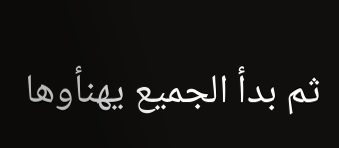ثم بدأ الجميع يهنأوها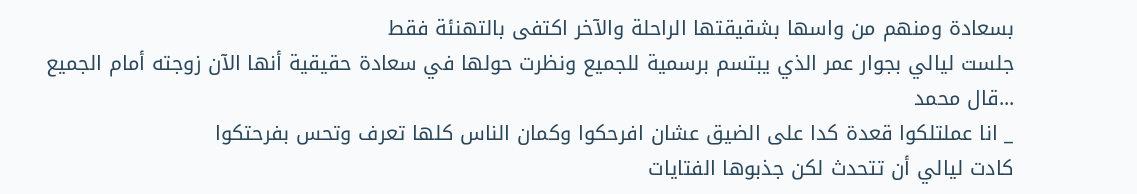بسعادة ومنهم من واسها بشقيقتها الراحلة والآخر اكتفى بالتهنئة فقط
جلست ليالي بجوار عمر الذي يبتسم برسمية للجميع ونظرت حولها في سعادة حقيقية أنها الآن زوجته أمام الجميع ...قال محمد
_ انا عملتلكوا قعدة كدا على الضيق عشان افرحكوا وكمان الناس كلها تعرف وتحس بفرحتكوا
كادت ليالي أن تتحدث لكن جذبوها الفتايات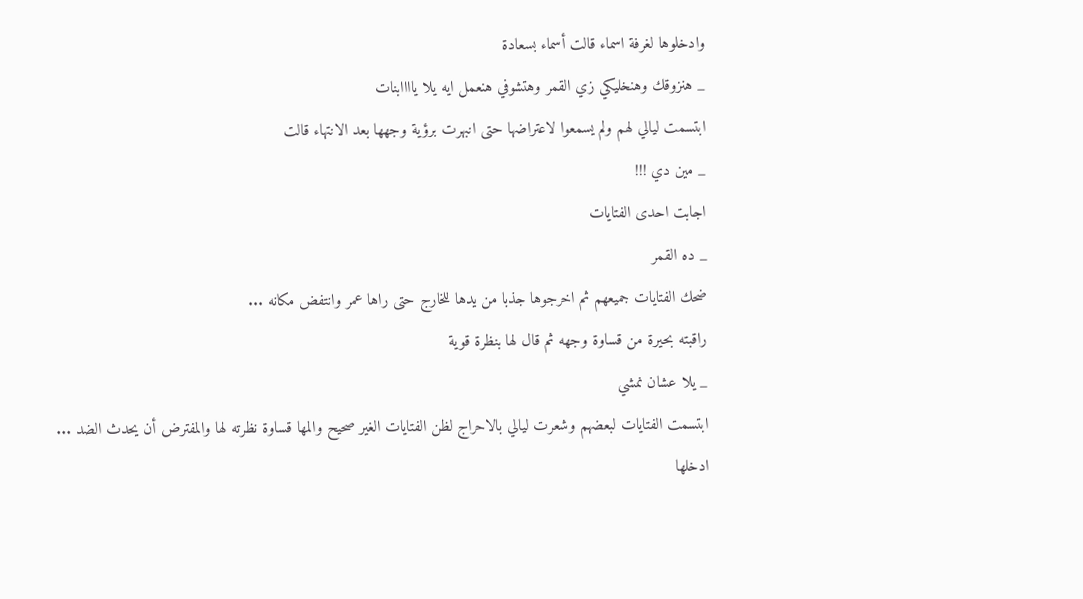وادخلوها لغرفة اسماء قالت أسماء بسعادة
_ هنزوقك وهنخليكي زي القمر وهتشوفي هنعمل ايه يلا ياااابنات
ابتسمت ليالي لهم ولم يسمعوا لاعتراضها حتى انبهرت برؤية وجهها بعد الانتهاء قالت
_ مين دي !!!
اجابت احدى الفتايات
_ ده القمر
ضحك الفتايات جميعهم ثم اخرجوها جذبا من يدها للخارج حتى راها عمر وانتفض مكانه ...
راقبته بحيرة من قساوة وجهه ثم قال لها بنظرة قوية
_ يلا عشان نمشي
ابتسمت الفتايات لبعضهم وشعرت ليالي بالاحراج لظن الفتايات الغير صحيح والمها قساوة نظرته لها والمفترض أن يحدث الضد ...
ادخلها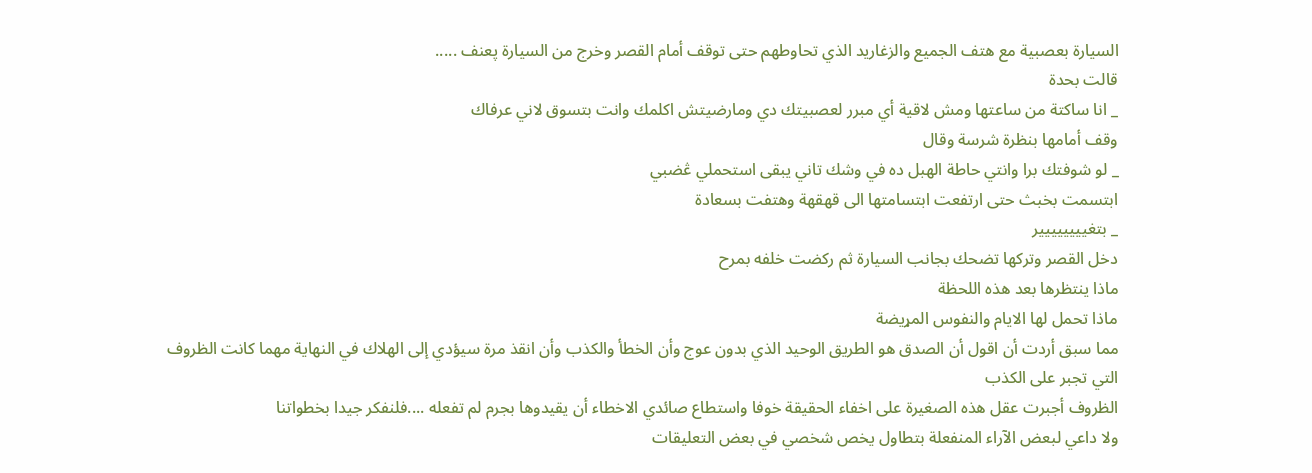السيارة بعصبية مع هتف الجميع والزغاريد الذي تحاوطهم حتى توقف أمام القصر وخرج من السيارة پعنف .....
قالت بحدة
_ انا ساكتة من ساعتها ومش لاقية أي مبرر لعصبيتك دي ومارضيتش اكلمك وانت بتسوق لاني عرفاك
وقف أمامها بنظرة شرسة وقال
_ لو شوفتك برا وانتي حاطة الهبل ده في وشك تاني يبقى استحملي ڠضبي
ابتسمت بخبث حتى ارتفعت ابتسامتها الى قهقهة وهتفت بسعادة
_ بتغيييييييير
دخل القصر وتركها تضحك بجانب السيارة ثم ركضت خلفه بمرح
ماذا ينتظرها بعد هذه اللحظة
ماذا تحمل لها الايام والنفوس المړيضة
مما سبق أردت أن اقول أن الصدق هو الطريق الوحيد الذي بدون عوج وأن الخطأ والكذب وأن انقذ مرة سيؤدي إلى الهلاك في النهاية مهما كانت الظروف التي تجبر على الكذب
الظروف أجبرت عقل هذه الصغيرة على اخفاء الحقيقة خوفا واستطاع صائدي الاخطاء أن يقيدوها بجرم لم تفعله ....فلنفكر جيدا بخطواتنا
ولا داعي لبعض الآراء المنفعلة بتطاول يخص شخصي في بعض التعليقات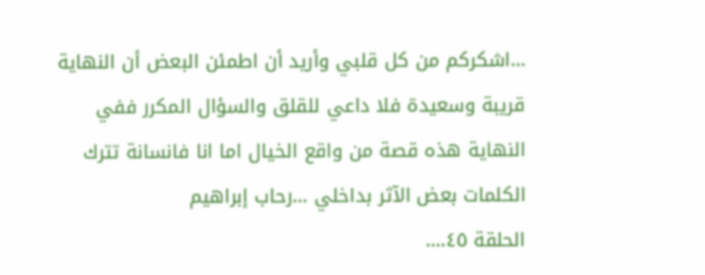...اشكركم من كل قلبي وأريد أن اطمئن البعض أن النهاية قريبة وسعيدة فلا داعي للقلق والسؤال المكرر ففي النهاية هذه قصة من واقع الخيال اما انا فانسانة تترك الكلمات بعض الآثر بداخلي ...رحاب إبراهيم
الحلقة ٤٥....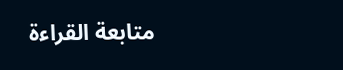متابعة القراءة